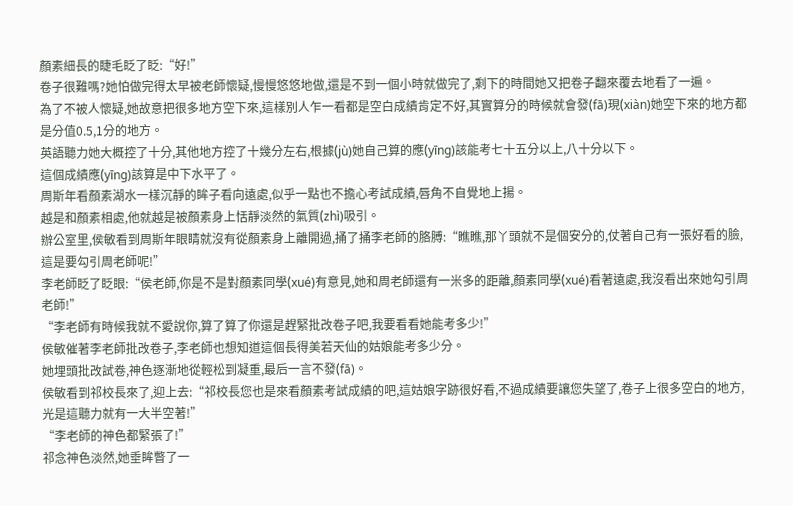顏素細長的睫毛眨了眨:“好!”
卷子很難嗎?她怕做完得太早被老師懷疑,慢慢悠悠地做,還是不到一個小時就做完了,剩下的時間她又把卷子翻來覆去地看了一遍。
為了不被人懷疑,她故意把很多地方空下來,這樣別人乍一看都是空白成績肯定不好,其實算分的時候就會發(fā)現(xiàn)她空下來的地方都是分值0.5,1分的地方。
英語聽力她大概控了十分,其他地方控了十幾分左右,根據(jù)她自己算的應(yīng)該能考七十五分以上,八十分以下。
這個成績應(yīng)該算是中下水平了。
周斯年看顏素湖水一樣沉靜的眸子看向遠處,似乎一點也不擔心考試成績,唇角不自覺地上揚。
越是和顏素相處,他就越是被顏素身上恬靜淡然的氣質(zhì)吸引。
辦公室里,侯敏看到周斯年眼睛就沒有從顏素身上離開過,捅了捅李老師的胳膊:“瞧瞧,那丫頭就不是個安分的,仗著自己有一張好看的臉,這是要勾引周老師呢!”
李老師眨了眨眼:“侯老師,你是不是對顏素同學(xué)有意見,她和周老師還有一米多的距離,顏素同學(xué)看著遠處,我沒看出來她勾引周老師!”
“李老師有時候我就不愛說你,算了算了你還是趕緊批改卷子吧,我要看看她能考多少!”
侯敏催著李老師批改卷子,李老師也想知道這個長得美若天仙的姑娘能考多少分。
她埋頭批改試卷,神色逐漸地從輕松到凝重,最后一言不發(fā)。
侯敏看到祁校長來了,迎上去:“祁校長您也是來看顏素考試成績的吧,這姑娘字跡很好看,不過成績要讓您失望了,卷子上很多空白的地方,光是這聽力就有一大半空著!”
“李老師的神色都緊張了!”
祁念神色淡然,她垂眸瞥了一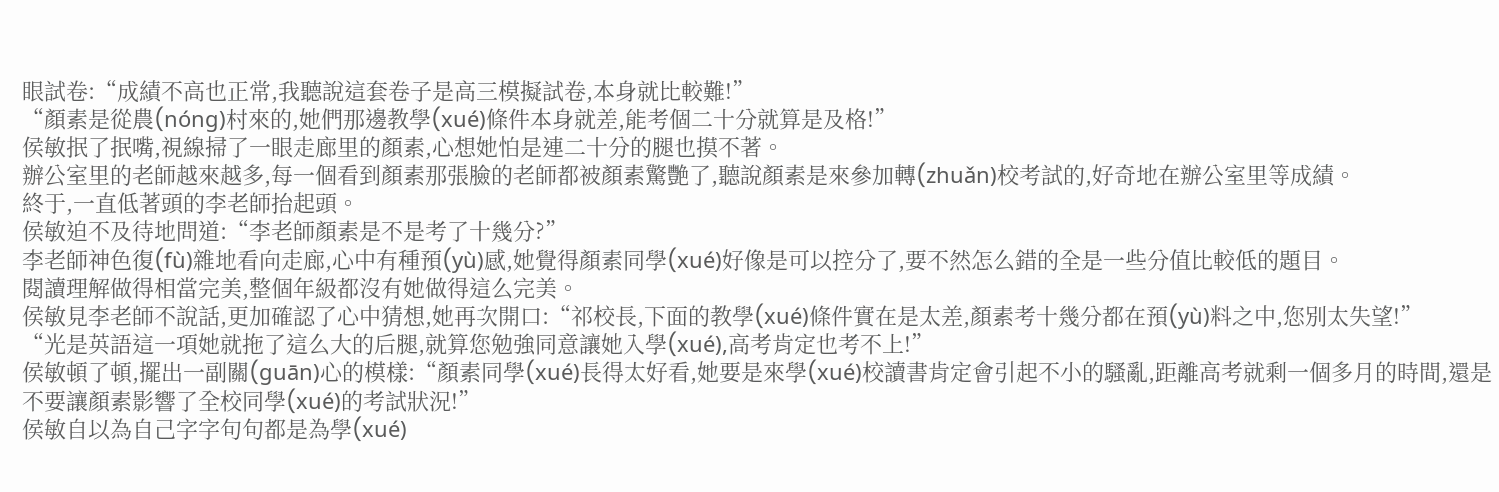眼試卷:“成績不高也正常,我聽說這套卷子是高三模擬試卷,本身就比較難!”
“顏素是從農(nóng)村來的,她們那邊教學(xué)條件本身就差,能考個二十分就算是及格!”
侯敏抿了抿嘴,視線掃了一眼走廊里的顏素,心想她怕是連二十分的腿也摸不著。
辦公室里的老師越來越多,每一個看到顏素那張臉的老師都被顏素驚艷了,聽說顏素是來參加轉(zhuǎn)校考試的,好奇地在辦公室里等成績。
終于,一直低著頭的李老師抬起頭。
侯敏迫不及待地問道:“李老師顏素是不是考了十幾分?”
李老師神色復(fù)雜地看向走廊,心中有種預(yù)感,她覺得顏素同學(xué)好像是可以控分了,要不然怎么錯的全是一些分值比較低的題目。
閱讀理解做得相當完美,整個年級都沒有她做得這么完美。
侯敏見李老師不說話,更加確認了心中猜想,她再次開口:“祁校長,下面的教學(xué)條件實在是太差,顏素考十幾分都在預(yù)料之中,您別太失望!”
“光是英語這一項她就拖了這么大的后腿,就算您勉強同意讓她入學(xué),高考肯定也考不上!”
侯敏頓了頓,擺出一副關(guān)心的模樣:“顏素同學(xué)長得太好看,她要是來學(xué)校讀書肯定會引起不小的騷亂,距離高考就剩一個多月的時間,還是不要讓顏素影響了全校同學(xué)的考試狀況!”
侯敏自以為自己字字句句都是為學(xué)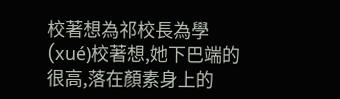校著想為祁校長為學(xué)校著想,她下巴端的很高,落在顏素身上的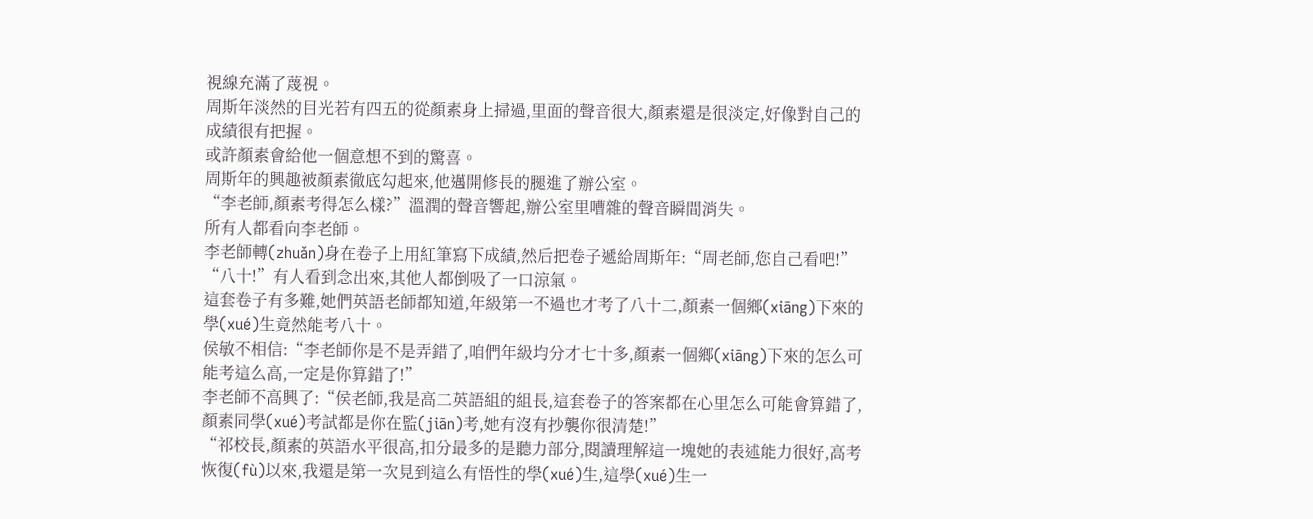視線充滿了蔑視。
周斯年淡然的目光若有四五的從顏素身上掃過,里面的聲音很大,顏素還是很淡定,好像對自己的成績很有把握。
或許顏素會給他一個意想不到的驚喜。
周斯年的興趣被顏素徹底勾起來,他邁開修長的腿進了辦公室。
“李老師,顏素考得怎么樣?”溫潤的聲音響起,辦公室里嘈雜的聲音瞬間消失。
所有人都看向李老師。
李老師轉(zhuǎn)身在卷子上用紅筆寫下成績,然后把卷子遞給周斯年:“周老師,您自己看吧!”
“八十!”有人看到念出來,其他人都倒吸了一口涼氣。
這套卷子有多難,她們英語老師都知道,年級第一不過也才考了八十二,顏素一個鄉(xiāng)下來的學(xué)生竟然能考八十。
侯敏不相信:“李老師你是不是弄錯了,咱們年級均分才七十多,顏素一個鄉(xiāng)下來的怎么可能考這么高,一定是你算錯了!”
李老師不高興了:“侯老師,我是高二英語組的組長,這套卷子的答案都在心里怎么可能會算錯了,顏素同學(xué)考試都是你在監(jiān)考,她有沒有抄襲你很清楚!”
“祁校長,顏素的英語水平很高,扣分最多的是聽力部分,閱讀理解這一塊她的表述能力很好,高考恢復(fù)以來,我還是第一次見到這么有悟性的學(xué)生,這學(xué)生一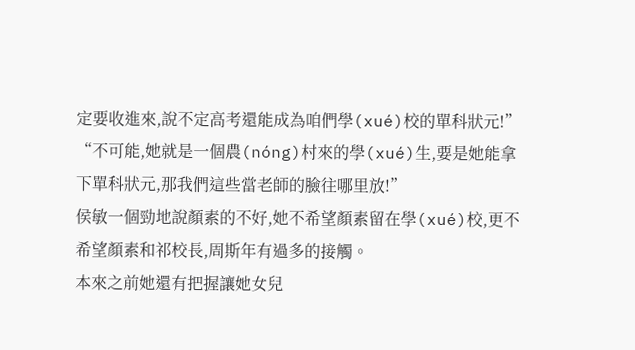定要收進來,說不定高考還能成為咱們學(xué)校的單科狀元!”
“不可能,她就是一個農(nóng)村來的學(xué)生,要是她能拿下單科狀元,那我們這些當老師的臉往哪里放!”
侯敏一個勁地說顏素的不好,她不希望顏素留在學(xué)校,更不希望顏素和祁校長,周斯年有過多的接觸。
本來之前她還有把握讓她女兒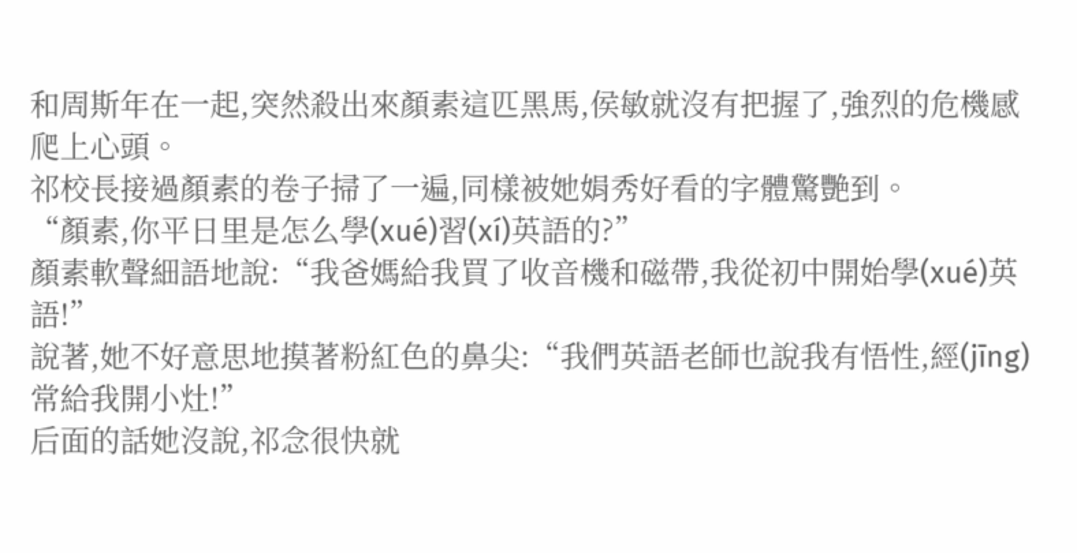和周斯年在一起,突然殺出來顏素這匹黑馬,侯敏就沒有把握了,強烈的危機感爬上心頭。
祁校長接過顏素的卷子掃了一遍,同樣被她娟秀好看的字體驚艷到。
“顏素,你平日里是怎么學(xué)習(xí)英語的?”
顏素軟聲細語地說:“我爸媽給我買了收音機和磁帶,我從初中開始學(xué)英語!”
說著,她不好意思地摸著粉紅色的鼻尖:“我們英語老師也說我有悟性,經(jīng)常給我開小灶!”
后面的話她沒說,祁念很快就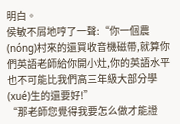明白。
侯敏不屑地哼了一聲:“你一個農(nóng)村來的還買收音機磁帶,就算你們英語老師給你開小灶,你的英語水平也不可能比我們高三年級大部分學(xué)生的還要好!”
“那老師您覺得我要怎么做才能證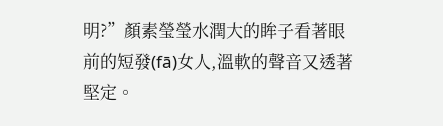明?”顏素瑩瑩水潤大的眸子看著眼前的短發(fā)女人,溫軟的聲音又透著堅定。